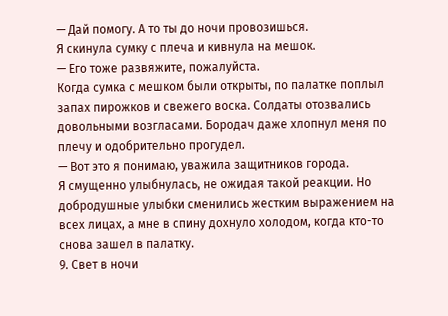— Дай помогу. А то ты до ночи провозишься.
Я скинула сумку с плеча и кивнула на мешок.
— Его тоже развяжите, пожалуйста.
Когда сумка с мешком были открыты, по палатке поплыл запах пирожков и свежего воска. Солдаты отозвались довольными возгласами. Бородач даже хлопнул меня по плечу и одобрительно прогудел.
— Вот это я понимаю, уважила защитников города.
Я смущенно улыбнулась, не ожидая такой реакции. Но добродушные улыбки сменились жестким выражением на всех лицах, а мне в спину дохнуло холодом, когда кто-то снова зашел в палатку.
9. Свет в ночи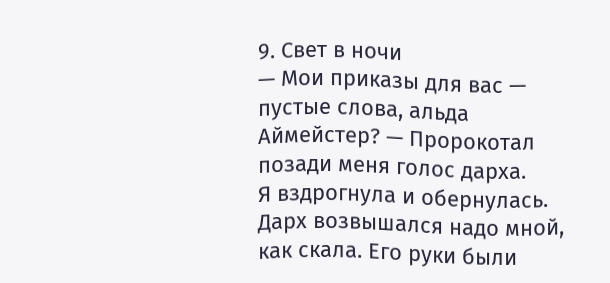9. Свет в ночи
— Мои приказы для вас — пустые слова, альда Аймейстер? — Пророкотал позади меня голос дарха.
Я вздрогнула и обернулась. Дарх возвышался надо мной, как скала. Его руки были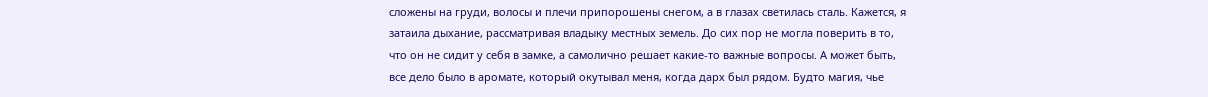сложены на груди, волосы и плечи припорошены снегом, а в глазах светилась сталь. Кажется, я затаила дыхание, рассматривая владыку местных земель. До сих пор не могла поверить в то, что он не сидит у себя в замке, а самолично решает какие-то важные вопросы. А может быть, все дело было в аромате, который окутывал меня, когда дарх был рядом. Будто магия, чье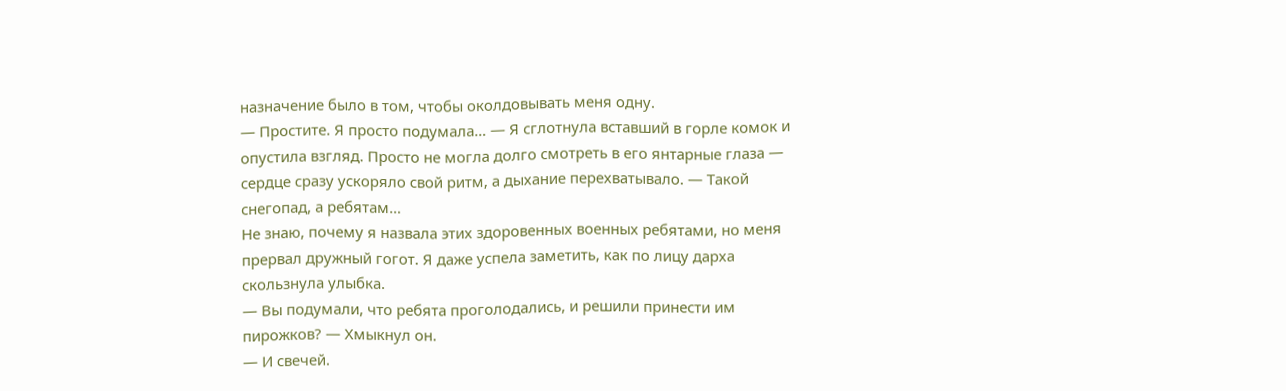назначение было в том, чтобы околдовывать меня одну.
— Простите. Я просто подумала… — Я сглотнула вставший в горле комок и опустила взгляд. Просто не могла долго смотреть в его янтарные глаза — сердце сразу ускоряло свой ритм, а дыхание перехватывало. — Такой снегопад, а ребятам…
Не знаю, почему я назвала этих здоровенных военных ребятами, но меня прервал дружный гогот. Я даже успела заметить, как по лицу дарха скользнула улыбка.
— Вы подумали, что ребята проголодались, и решили принести им пирожков? — Хмыкнул он.
— И свечей.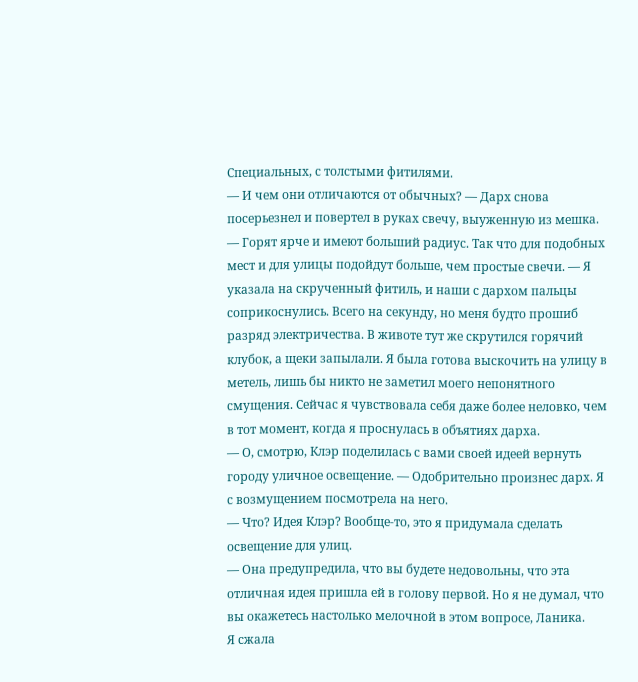Специальных, с толстыми фитилями.
— И чем они отличаются от обычных? — Дарх снова посерьезнел и повертел в руках свечу, выуженную из мешка.
— Горят ярче и имеют больший радиус. Так что для подобных мест и для улицы подойдут больше, чем простые свечи. — Я указала на скрученный фитиль, и наши с дархом пальцы соприкоснулись. Всего на секунду, но меня будто прошиб разряд электричества. В животе тут же скрутился горячий клубок, а щеки запылали. Я была готова выскочить на улицу в метель, лишь бы никто не заметил моего непонятного смущения. Сейчас я чувствовала себя даже более неловко, чем в тот момент, когда я проснулась в объятиях дарха.
— О, смотрю, Клэр поделилась с вами своей идеей вернуть городу уличное освещение. — Одобрительно произнес дарх. Я с возмущением посмотрела на него.
— Что? Идея Клэр? Вообще-то, это я придумала сделать освещение для улиц.
— Она предупредила, что вы будете недовольны, что эта отличная идея пришла ей в голову первой. Но я не думал, что вы окажетесь настолько мелочной в этом вопросе, Ланика.
Я сжала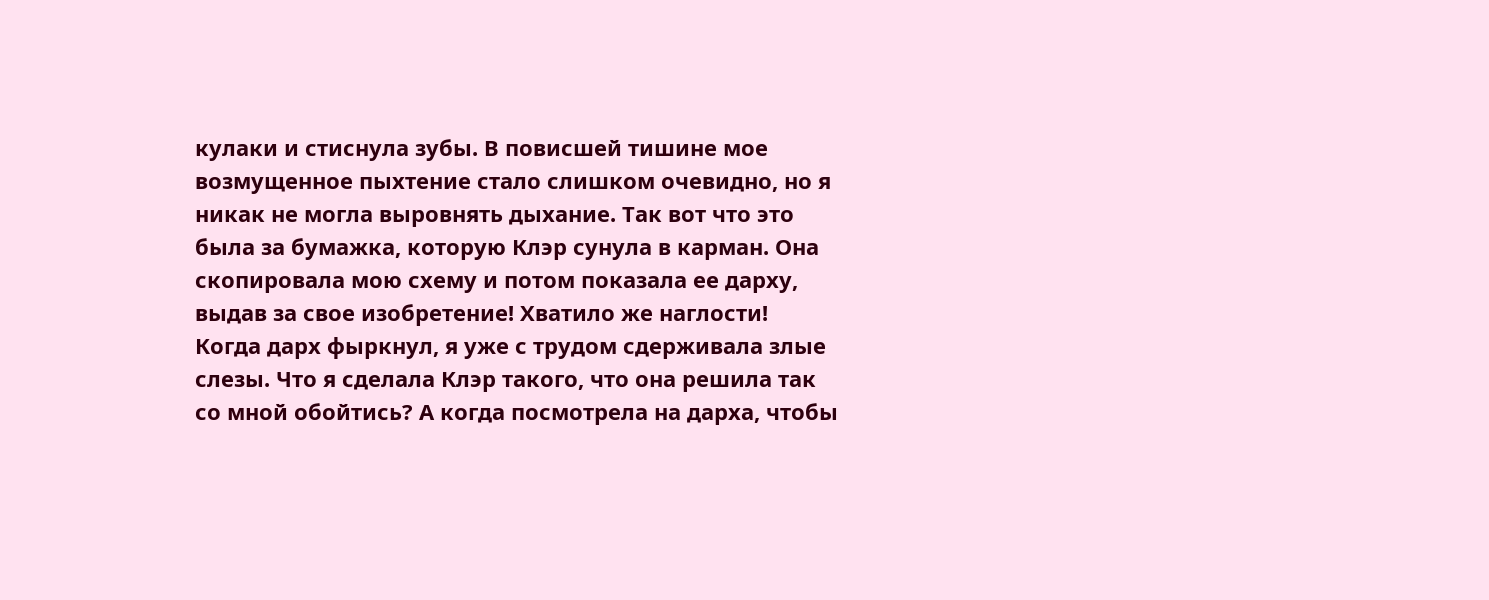кулаки и стиснула зубы. В повисшей тишине мое возмущенное пыхтение стало слишком очевидно, но я никак не могла выровнять дыхание. Так вот что это была за бумажка, которую Клэр сунула в карман. Она скопировала мою схему и потом показала ее дарху, выдав за свое изобретение! Хватило же наглости!
Когда дарх фыркнул, я уже с трудом сдерживала злые слезы. Что я сделала Клэр такого, что она решила так со мной обойтись? А когда посмотрела на дарха, чтобы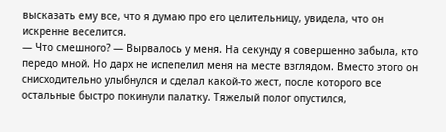высказать ему все, что я думаю про его целительницу, увидела, что он искренне веселится.
— Что смешного? — Вырвалось у меня. На секунду я совершенно забыла, кто передо мной. Но дарх не испепелил меня на месте взглядом. Вместо этого он снисходительно улыбнулся и сделал какой-то жест, после которого все остальные быстро покинули палатку. Тяжелый полог опустился,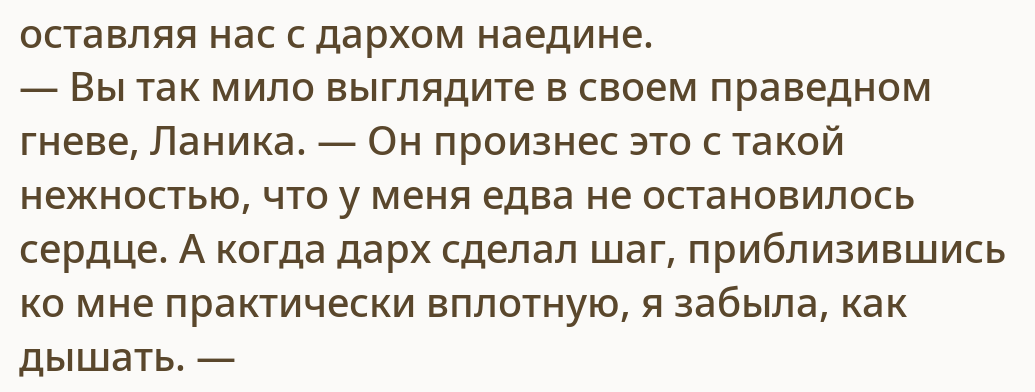оставляя нас с дархом наедине.
— Вы так мило выглядите в своем праведном гневе, Ланика. — Он произнес это с такой нежностью, что у меня едва не остановилось сердце. А когда дарх сделал шаг, приблизившись ко мне практически вплотную, я забыла, как дышать. —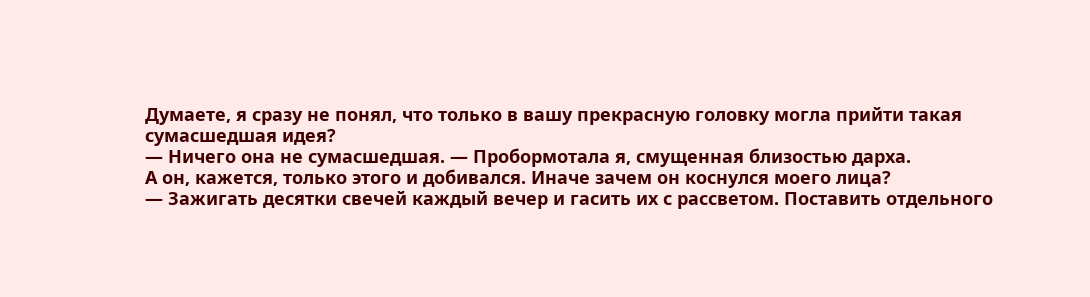Думаете, я сразу не понял, что только в вашу прекрасную головку могла прийти такая сумасшедшая идея?
— Ничего она не сумасшедшая. — Пробормотала я, смущенная близостью дарха.
А он, кажется, только этого и добивался. Иначе зачем он коснулся моего лица?
— Зажигать десятки свечей каждый вечер и гасить их с рассветом. Поставить отдельного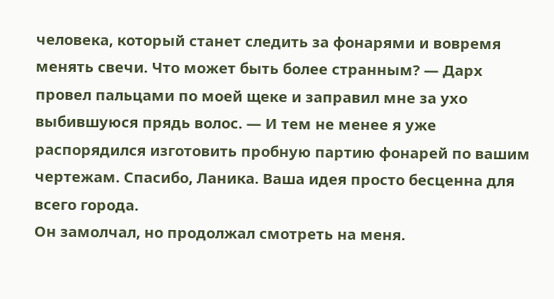человека, который станет следить за фонарями и вовремя менять свечи. Что может быть более странным? — Дарх провел пальцами по моей щеке и заправил мне за ухо выбившуюся прядь волос. — И тем не менее я уже распорядился изготовить пробную партию фонарей по вашим чертежам. Спасибо, Ланика. Ваша идея просто бесценна для всего города.
Он замолчал, но продолжал смотреть на меня.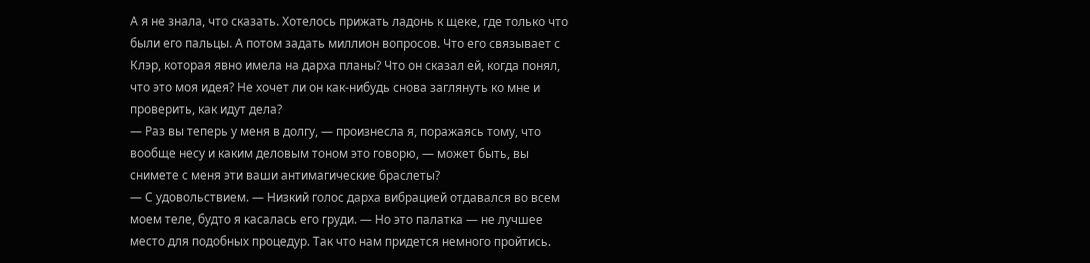А я не знала, что сказать. Хотелось прижать ладонь к щеке, где только что были его пальцы. А потом задать миллион вопросов. Что его связывает с Клэр, которая явно имела на дарха планы? Что он сказал ей, когда понял, что это моя идея? Не хочет ли он как-нибудь снова заглянуть ко мне и проверить, как идут дела?
— Раз вы теперь у меня в долгу, — произнесла я, поражаясь тому, что вообще несу и каким деловым тоном это говорю, — может быть, вы снимете с меня эти ваши антимагические браслеты?
— С удовольствием. — Низкий голос дарха вибрацией отдавался во всем моем теле, будто я касалась его груди. — Но это палатка — не лучшее место для подобных процедур. Так что нам придется немного пройтись.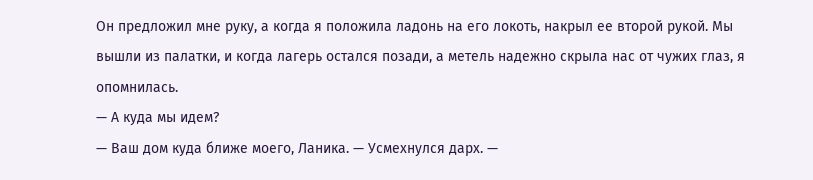Он предложил мне руку, а когда я положила ладонь на его локоть, накрыл ее второй рукой. Мы вышли из палатки, и когда лагерь остался позади, а метель надежно скрыла нас от чужих глаз, я опомнилась.
— А куда мы идем?
— Ваш дом куда ближе моего, Ланика. — Усмехнулся дарх. —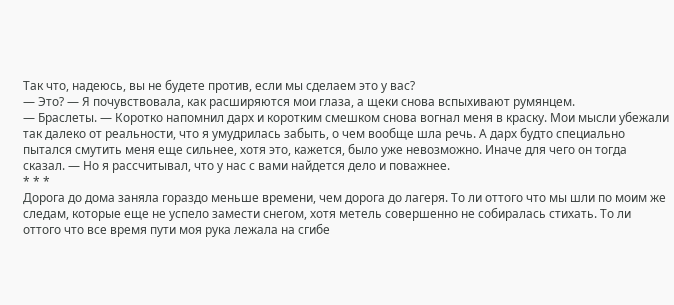Так что, надеюсь, вы не будете против, если мы сделаем это у вас?
— Это? — Я почувствовала, как расширяются мои глаза, а щеки снова вспыхивают румянцем.
— Браслеты. — Коротко напомнил дарх и коротким смешком снова вогнал меня в краску. Мои мысли убежали так далеко от реальности, что я умудрилась забыть, о чем вообще шла речь. А дарх будто специально пытался смутить меня еще сильнее, хотя это, кажется, было уже невозможно. Иначе для чего он тогда сказал. — Но я рассчитывал, что у нас с вами найдется дело и поважнее.
* * *
Дорога до дома заняла гораздо меньше времени, чем дорога до лагеря. То ли оттого что мы шли по моим же следам, которые еще не успело замести снегом, хотя метель совершенно не собиралась стихать. То ли оттого что все время пути моя рука лежала на сгибе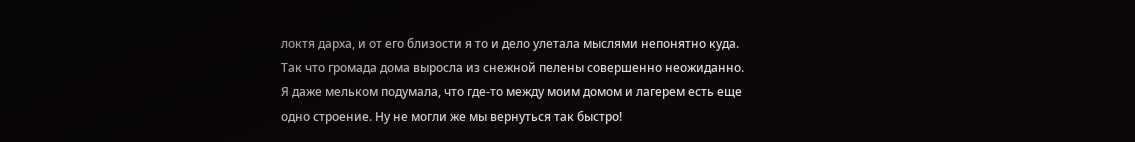локтя дарха, и от его близости я то и дело улетала мыслями непонятно куда.
Так что громада дома выросла из снежной пелены совершенно неожиданно. Я даже мельком подумала, что где-то между моим домом и лагерем есть еще одно строение. Ну не могли же мы вернуться так быстро!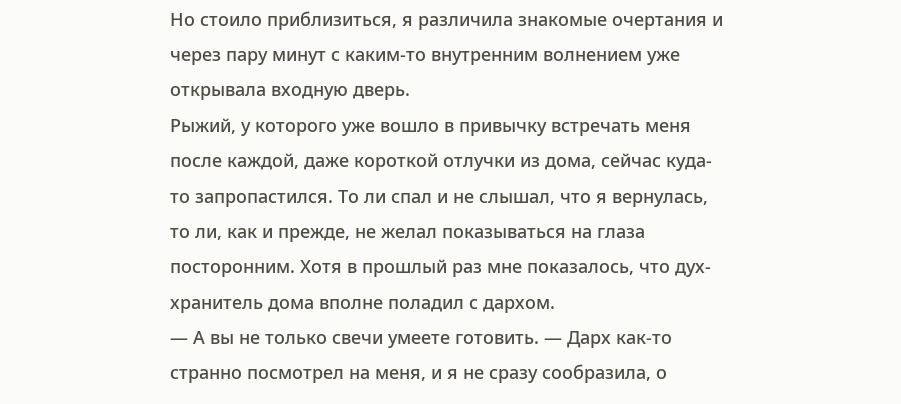Но стоило приблизиться, я различила знакомые очертания и через пару минут с каким-то внутренним волнением уже открывала входную дверь.
Рыжий, у которого уже вошло в привычку встречать меня после каждой, даже короткой отлучки из дома, сейчас куда-то запропастился. То ли спал и не слышал, что я вернулась, то ли, как и прежде, не желал показываться на глаза посторонним. Хотя в прошлый раз мне показалось, что дух-хранитель дома вполне поладил с дархом.
— А вы не только свечи умеете готовить. — Дарх как-то странно посмотрел на меня, и я не сразу сообразила, о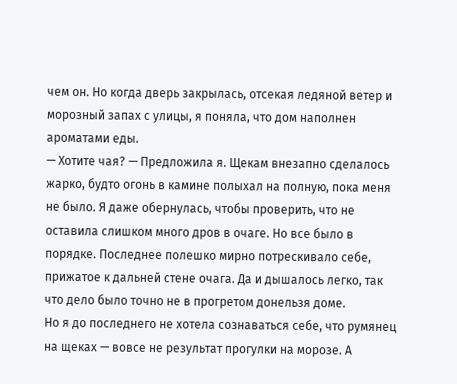чем он. Но когда дверь закрылась, отсекая ледяной ветер и морозный запах с улицы, я поняла, что дом наполнен ароматами еды.
— Хотите чая? — Предложила я. Щекам внезапно сделалось жарко, будто огонь в камине полыхал на полную, пока меня не было. Я даже обернулась, чтобы проверить, что не оставила слишком много дров в очаге. Но все было в порядке. Последнее полешко мирно потрескивало себе, прижатое к дальней стене очага. Да и дышалось легко, так что дело было точно не в прогретом донельзя доме.
Но я до последнего не хотела сознаваться себе, что румянец на щеках — вовсе не результат прогулки на морозе. А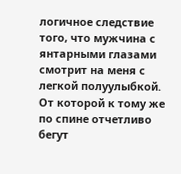логичное следствие того, что мужчина с янтарными глазами смотрит на меня с легкой полуулыбкой. От которой к тому же по спине отчетливо бегут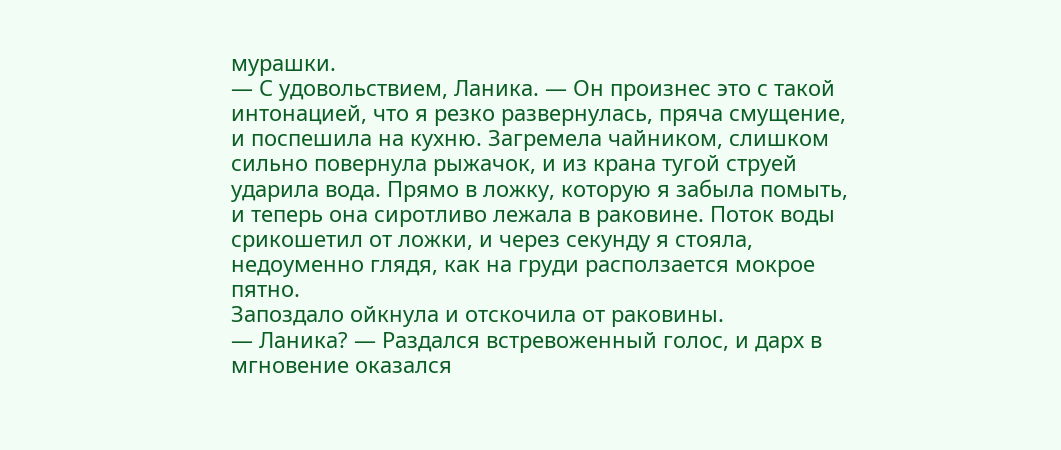мурашки.
— С удовольствием, Ланика. — Он произнес это с такой интонацией, что я резко развернулась, пряча смущение, и поспешила на кухню. Загремела чайником, слишком сильно повернула рыжачок, и из крана тугой струей ударила вода. Прямо в ложку, которую я забыла помыть, и теперь она сиротливо лежала в раковине. Поток воды срикошетил от ложки, и через секунду я стояла, недоуменно глядя, как на груди расползается мокрое пятно.
Запоздало ойкнула и отскочила от раковины.
— Ланика? — Раздался встревоженный голос, и дарх в мгновение оказался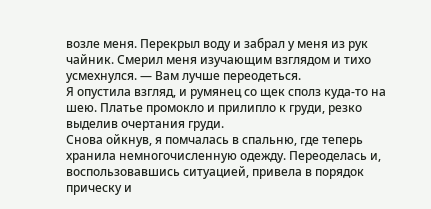возле меня. Перекрыл воду и забрал у меня из рук чайник. Смерил меня изучающим взглядом и тихо усмехнулся. — Вам лучше переодеться.
Я опустила взгляд, и румянец со щек сполз куда-то на шею. Платье промокло и прилипло к груди, резко выделив очертания груди.
Снова ойкнув, я помчалась в спальню, где теперь хранила немногочисленную одежду. Переоделась и, воспользовавшись ситуацией, привела в порядок прическу и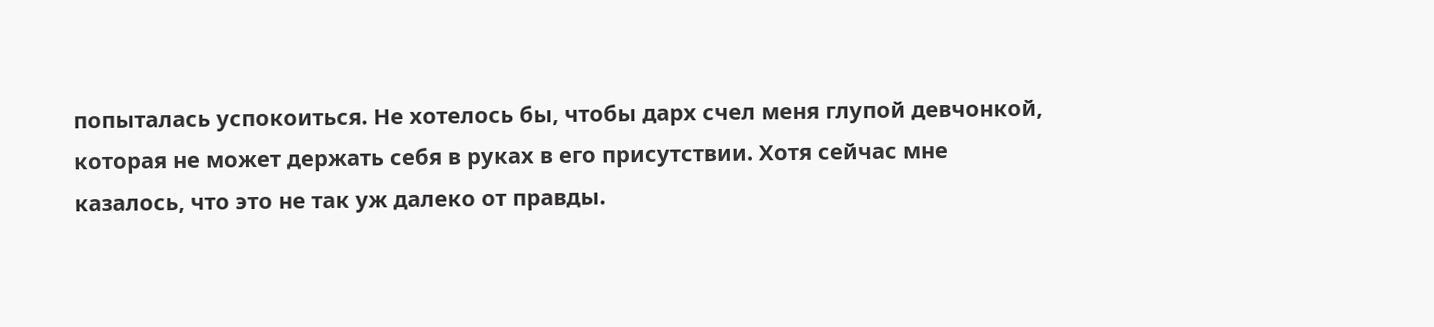попыталась успокоиться. Не хотелось бы, чтобы дарх счел меня глупой девчонкой, которая не может держать себя в руках в его присутствии. Хотя сейчас мне казалось, что это не так уж далеко от правды.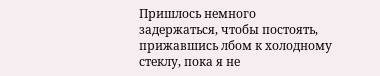Пришлось немного задержаться, чтобы постоять, прижавшись лбом к холодному стеклу, пока я не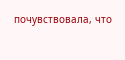почувствовала, что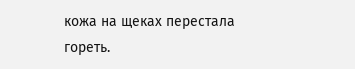кожа на щеках перестала гореть.